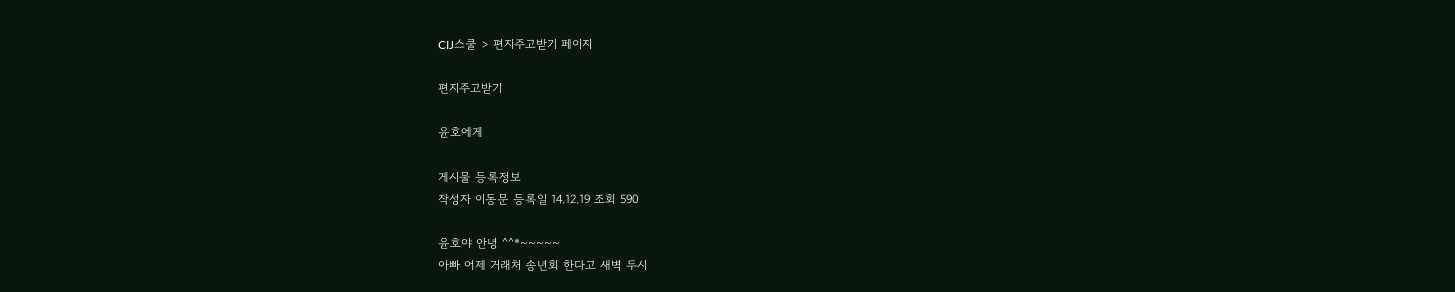CIJ스쿨 > 편지주고받기 페이지

편지주고받기

윤호에게

게시물 등록정보
작성자 이동문 등록일 14.12.19 조회 590

윤호야 안녕 ^^*~~~~~
아빠 어제 거래처 송년회 한다고 새벽 두시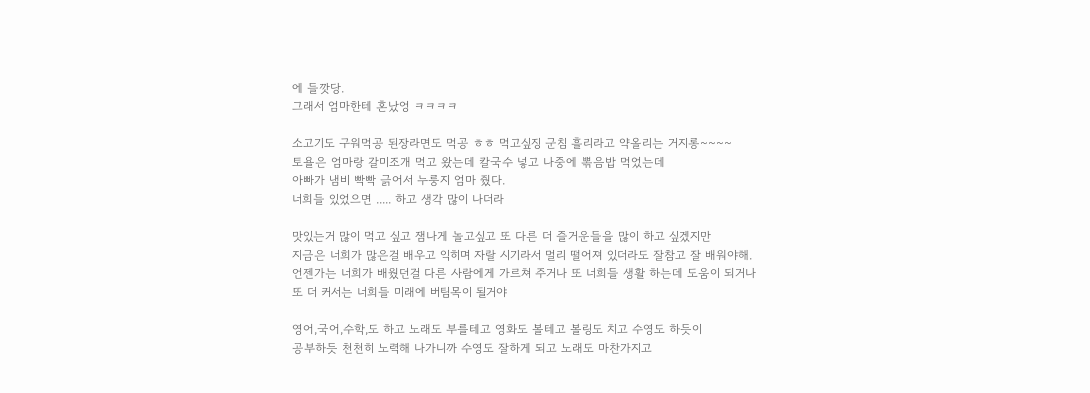에 들깟당.
그래서 엄마한테 혼났엉 ㅋㅋㅋㅋ

소고기도 구워먹공 된장라면도 먹공 ㅎㅎ 먹고싶징 군침 흘리라고 약올리는 거지롱~~~~
토욜은 엄마랑 갈미조개 먹고 왔는데 칼국수 넣고 나중에 뽂음밥 먹었는데
아빠가 냄비 빡빡 긁어서 누룽지 엄마 줬다.
너희들 있었으면 ..... 하고 생각 많이 나더라

맛있는거 많이 먹고 싶고 잼나게 놀고싶고 또 다른 더 즐거운들을 많이 하고 싶겠지만
지금은 너희가 많은걸 배우고 익히며 자랄 시기라서 멀리 떨어져 있더라도 잘참고 잘 배워야해.
언젠가는 너희가 배웠던걸 다른 사람에게 가르쳐 주거나 또 너희들 생활 하는데 도움이 되거나
또 더 커서는 너희들 미래에 버팀목이 될거야

영어,국어,수학,도 하고 노래도 부를테고 영화도 볼테고 볼링도 치고 수영도 하듯이
공부하듯 천천히 노력해 나가니까 수영도 잘하게 되고 노래도 마찬가지고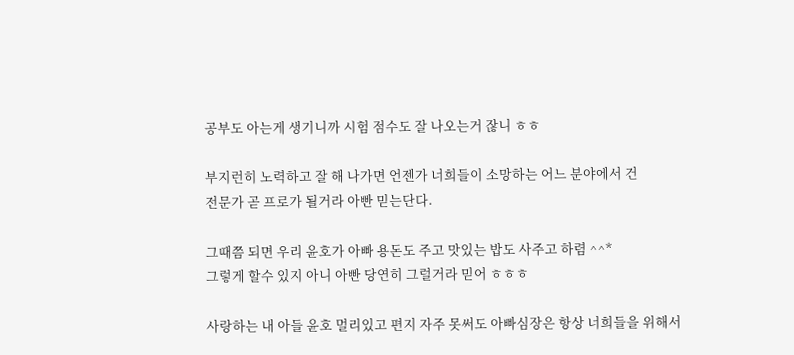공부도 아는게 생기니까 시험 점수도 잘 나오는거 잖니 ㅎㅎ

부지런히 노력하고 잘 해 나가면 언젠가 너희들이 소망하는 어느 분야에서 건
전문가 곧 프로가 될거라 아빤 믿는단다.

그때쯤 되면 우리 윤호가 아빠 용돈도 주고 맛있는 밥도 사주고 하렴 ^^*
그렇게 할수 있지 아니 아빤 당연히 그럴거라 믿어 ㅎㅎㅎ

사랑하는 내 아들 윤호 멀리있고 편지 자주 못써도 아빠심장은 항상 너희들을 위해서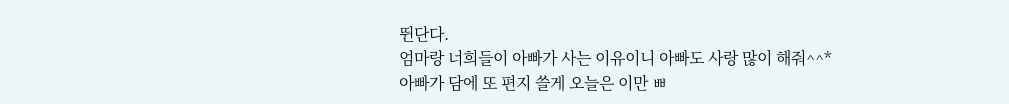뛴단다.
엄마랑 너희들이 아빠가 사는 이유이니 아빠도 사랑 많이 해줘^^*
아빠가 담에 또 편지 쓸게 오늘은 이만 ㅃ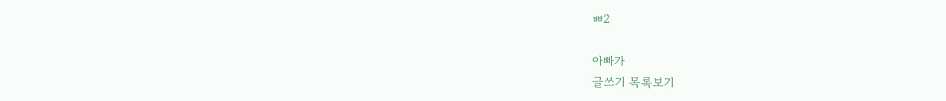ㅃ2

아빠가
글쓰기 목록보기